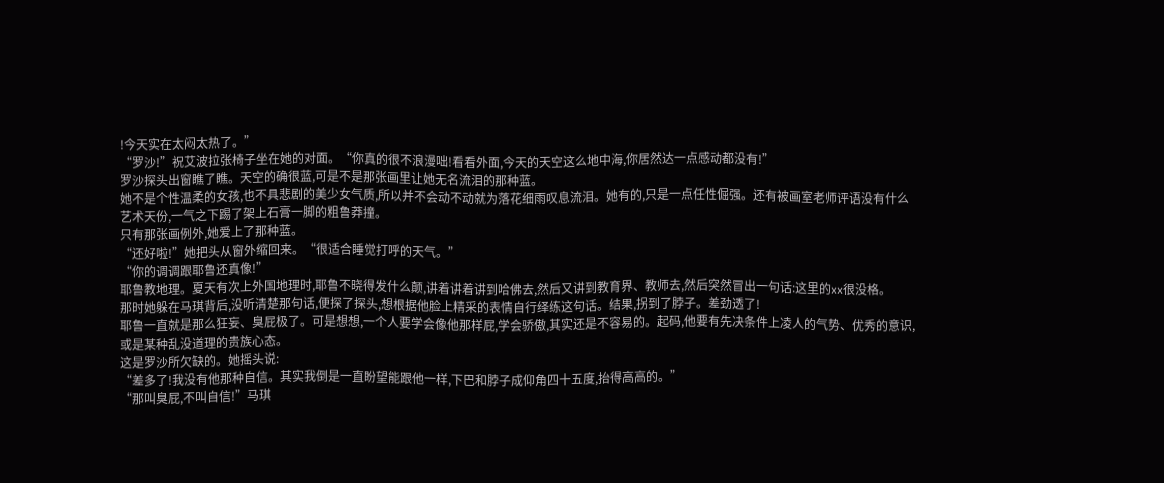!今天实在太闷太热了。”
“罗沙!”祝艾波拉张椅子坐在她的对面。“你真的很不浪漫咄!看看外面,今天的天空这么地中海,你居然达一点感动都没有!”
罗沙探头出窗瞧了瞧。天空的确很蓝,可是不是那张画里让她无名流泪的那种蓝。
她不是个性温柔的女孩,也不具悲剧的美少女气质,所以并不会动不动就为落花细雨叹息流泪。她有的,只是一点任性倔强。还有被画室老师评语没有什么艺术天份,一气之下踢了架上石膏一脚的粗鲁莽撞。
只有那张画例外,她爱上了那种蓝。
“还好啦!”她把头从窗外缩回来。“很适合睡觉打呼的天气。”
“你的调调跟耶鲁还真像!”
耶鲁教地理。夏天有次上外国地理时,耶鲁不晓得发什么颠,讲着讲着讲到哈佛去,然后又讲到教育界、教师去,然后突然冒出一句话:这里的xx很没格。
那时她躲在马琪背后,没听清楚那句话,便探了探头,想根据他脸上精采的表情自行绎练这句话。结果,拐到了脖子。差劲透了!
耶鲁一直就是那么狂妄、臭屁极了。可是想想,一个人要学会像他那样屁,学会骄傲,其实还是不容易的。起码,他要有先决条件上凌人的气势、优秀的意识,或是某种乱没道理的贵族心态。
这是罗沙所欠缺的。她摇头说:
“差多了!我没有他那种自信。其实我倒是一直盼望能跟他一样,下巴和脖子成仰角四十五度,抬得高高的。”
“那叫臭屁,不叫自信!”马琪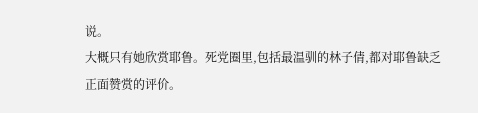说。
大概只有她欣赏耶鲁。死党圈里,包括最温驯的林子倩,都对耶鲁缺乏正面赞赏的评价。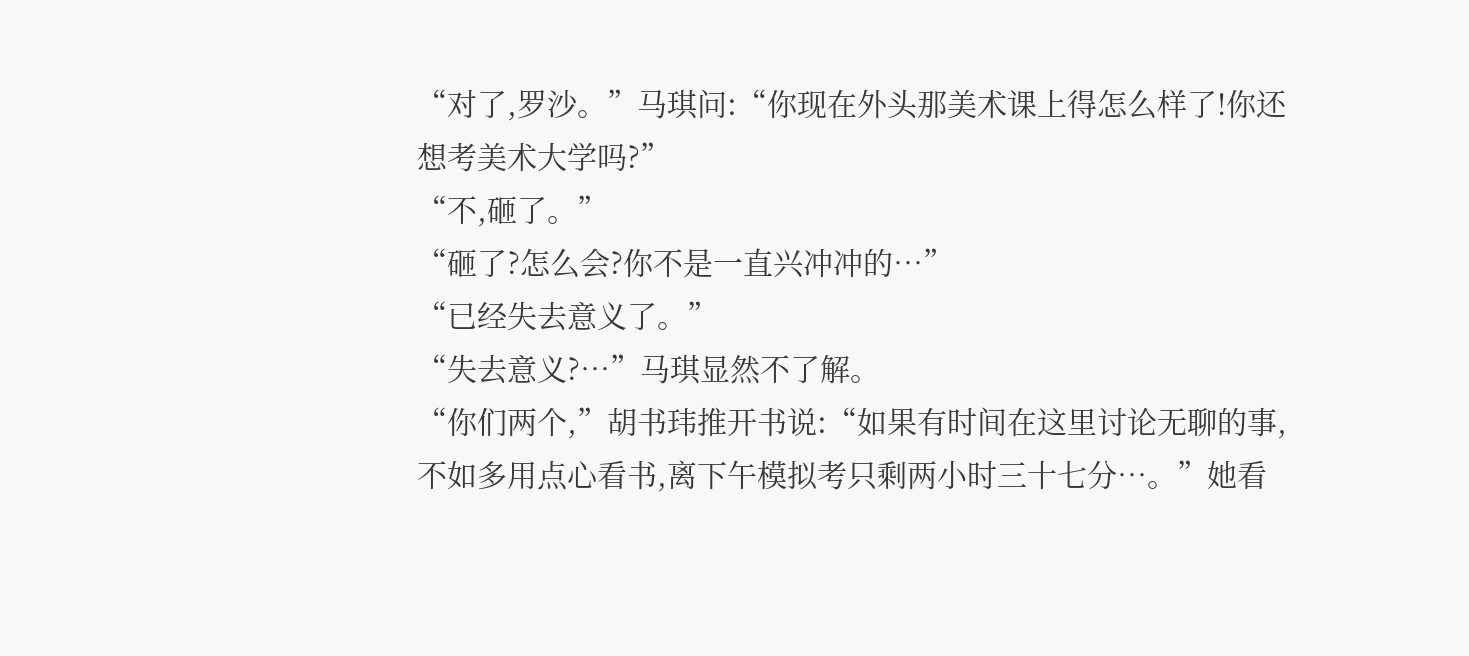“对了,罗沙。”马琪问:“你现在外头那美术课上得怎么样了!你还想考美术大学吗?”
“不,砸了。”
“砸了?怎么会?你不是一直兴冲冲的…”
“已经失去意义了。”
“失去意义?…”马琪显然不了解。
“你们两个,”胡书玮推开书说:“如果有时间在这里讨论无聊的事,不如多用点心看书,离下午模拟考只剩两小时三十七分…。”她看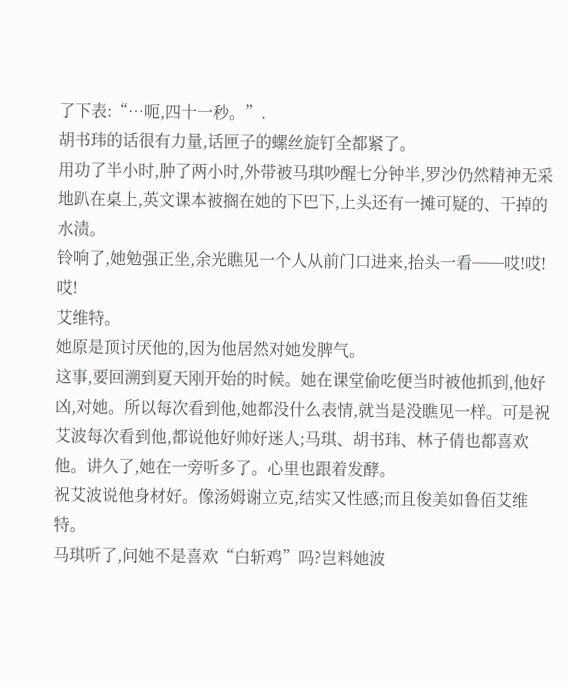了下表:“…呃,四十一秒。”.
胡书玮的话很有力量,话匣子的螺丝旋钉全都紧了。
用功了半小时,肿了两小时,外带被马琪吵醒七分钟半,罗沙仍然精神无采地趴在桌上,英文课本被搁在她的下巴下,上头还有一摊可疑的、干掉的水渍。
铃响了,她勉强正坐,余光瞧见一个人从前门口进来,抬头一看──哎!哎!哎!
艾维特。
她原是顶讨厌他的,因为他居然对她发脾气。
这事,要回溯到夏天刚开始的时候。她在课堂偷吃便当时被他抓到,他好凶,对她。所以每次看到他,她都没什么表情,就当是没瞧见一样。可是祝艾波每次看到他,都说他好帅好迷人;马琪、胡书玮、林子倩也都喜欢他。讲久了,她在一旁听多了。心里也跟着发酵。
祝艾波说他身材好。像汤姆谢立克,结实又性感;而且俊美如鲁佰艾维特。
马琪听了,问她不是喜欢“白斩鸡”吗?岂料她波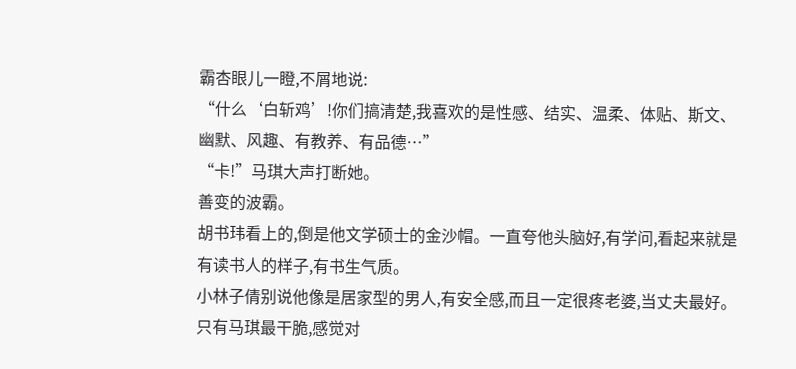霸杏眼儿一瞪,不屑地说:
“什么‘白斩鸡’!你们搞清楚,我喜欢的是性感、结实、温柔、体贴、斯文、幽默、风趣、有教养、有品德…”
“卡!”马琪大声打断她。
善变的波霸。
胡书玮看上的,倒是他文学硕士的金沙帽。一直夸他头脑好,有学问,看起来就是有读书人的样子,有书生气质。
小林子倩别说他像是居家型的男人,有安全感,而且一定很疼老婆,当丈夫最好。
只有马琪最干脆,感觉对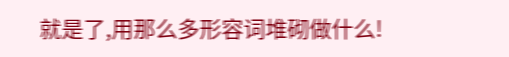就是了,用那么多形容词堆砌做什么!